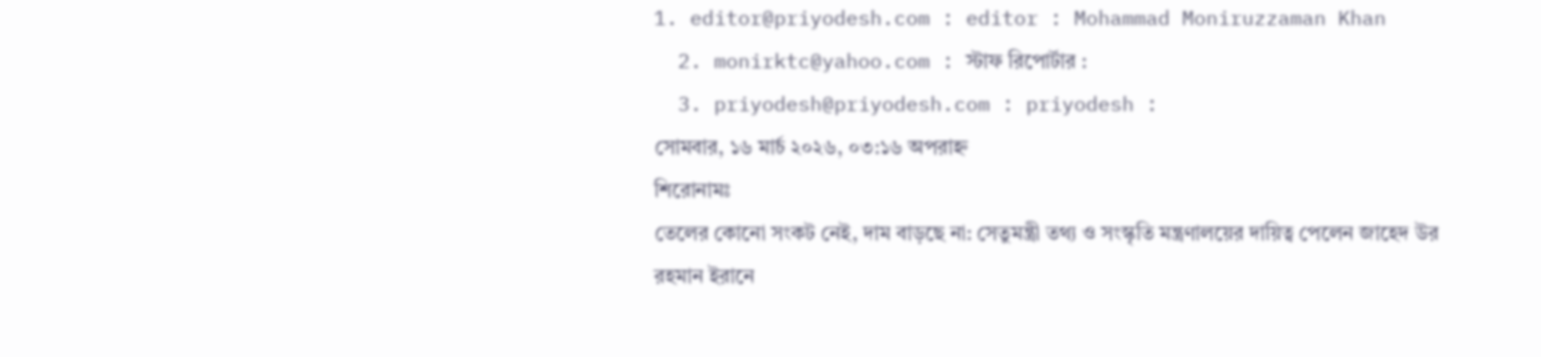1. editor@priyodesh.com : editor : Mohammad Moniruzzaman Khan
  2. monirktc@yahoo.com : স্টাফ রিপোর্টার :
  3. priyodesh@priyodesh.com : priyodesh :
সোমবার, ১৬ মার্চ ২০২৬, ০৩:১৬ অপরাহ্ন
শিরোনামঃ
তেলের কোনো সংকট নেই, দাম বাড়ছে না: সেতুমন্ত্রী তথ্য ও সংস্কৃতি মন্ত্রণালয়ের দায়িত্ব পেলেন জাহেদ উর রহমান ইরানে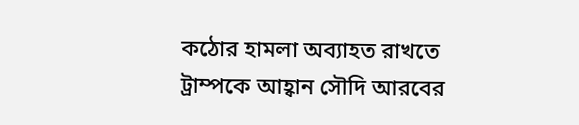কঠোর হামলা অব্যাহত রাখতে ট্রাম্পকে আহ্বান সৌদি আরবের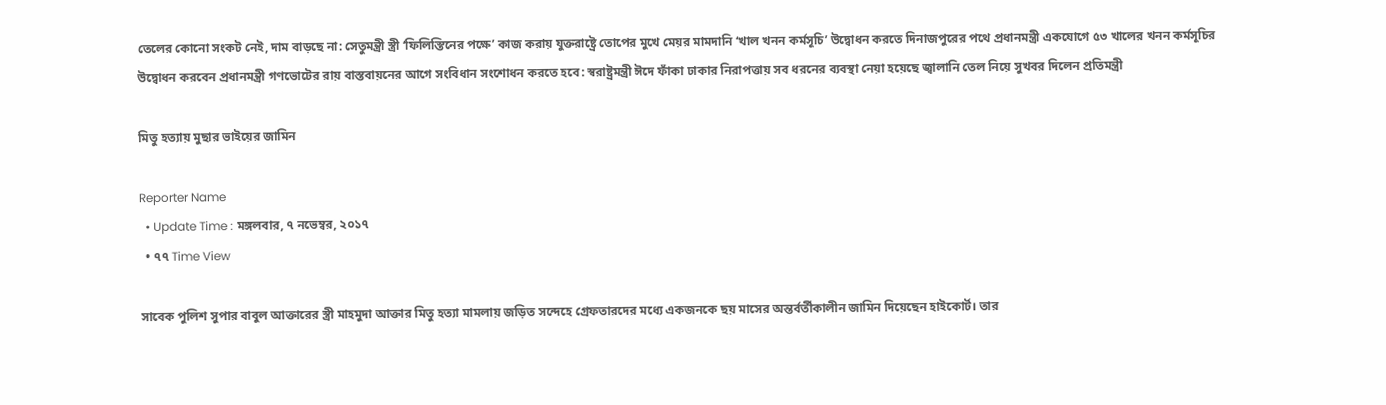তেলের কোনো সংকট নেই, দাম বাড়ছে না: সেতুমন্ত্রী স্ত্রী ‘ফিলিস্তিনের পক্ষে’ কাজ করায় যুক্তরাষ্ট্রে তোপের মুখে মেয়র মামদানি ‘খাল খনন কর্মসূচি’ উদ্বোধন করতে দিনাজপুরের পথে প্রধানমন্ত্রী একযোগে ৫৩ খালের খনন কর্মসূচির উদ্বোধন করবেন প্রধানমন্ত্রী গণভোটের রায় বাস্তবায়নের আগে সংবিধান সংশোধন করতে হবে: স্বরাষ্ট্রমন্ত্রী ঈদে ফাঁকা ঢাকার নিরাপত্তায় সব ধরনের ব্যবস্থা নেয়া হয়েছে জ্বালানি তেল নিয়ে সুখবর দিলেন প্রতিমন্ত্রী

মিতু হত্যায় মুছার ভাইয়ের জামিন

Reporter Name
  • Update Time : মঙ্গলবার, ৭ নভেম্বর, ২০১৭
  • ৭৭ Time View

সাবেক পুলিশ সুপার বাবুল আক্তারের স্ত্রী মাহমুদা আক্তার মিতু হত্যা মামলায় জড়িত সন্দেহে গ্রেফতারদের মধ্যে একজনকে ছয় মাসের অন্তর্বর্তীকালীন জামিন দিয়েছেন হাইকোর্ট। তার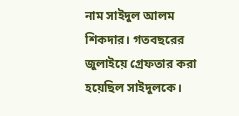নাম সাইদুল আলম শিকদার। গতবছরের জুলাইয়ে গ্রেফতার করা হয়েছিল সাইদুলকে।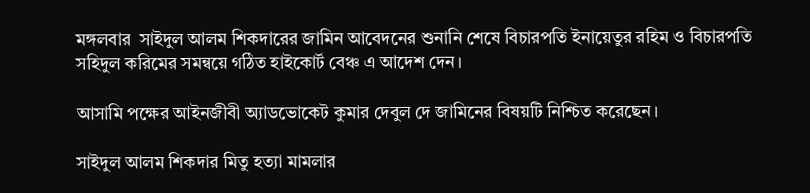মঙ্গলবার  সাইদুল আলম শিকদারের জামিন আবেদনের শুনানি শেষে বিচারপতি ইনায়েতুর রহিম ও বিচারপতি সহিদুল করিমের সমন্বয়ে গঠিত হাইকোর্ট বেঞ্চ এ আদেশ দেন।

আসামি পক্ষের আইনজীবী অ্যাডভোকেট কুমার দেবুল দে জামিনের বিষয়টি নিশ্চিত করেছেন।

সাইদুল আলম শিকদার মিতু হত্যা মামলার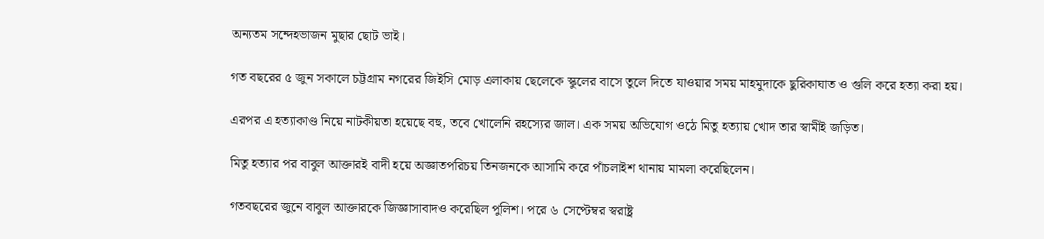অন্যতম সন্দেহভাজন মুছার ছোট ভাই।

গত বছরের ৫ জুন সকালে চট্টগ্রাম নগরের জিইসি মোড় এলাকায় ছেলেকে স্কুলের বাসে তুলে দিতে যাওয়ার সময় মাহমুদাকে ছুরিকাঘাত ও গুলি করে হত্যা করা হয়।

এরপর এ হত্যাকাণ্ড নিয়ে নাটকীয়তা হয়েছে বহু, তবে খোলেনি রহস্যের জাল। এক সময় অভিযোগ ওঠে মিতু হত্যায় খোদ তার স্বামীই জড়িত।

মিতু হত্যার পর বাবুল আক্তারই বাদী হয়ে অজ্ঞাতপরিচয় তিনজনকে আসামি করে পাঁচলাইশ থানায় মামলা করেছিলেন।

গতবছরের জুনে বাবুল আক্তারকে জিজ্ঞাসাবাদও করেছিল পুলিশ। পরে ৬ সেপ্টেম্বর স্বরাষ্ট্র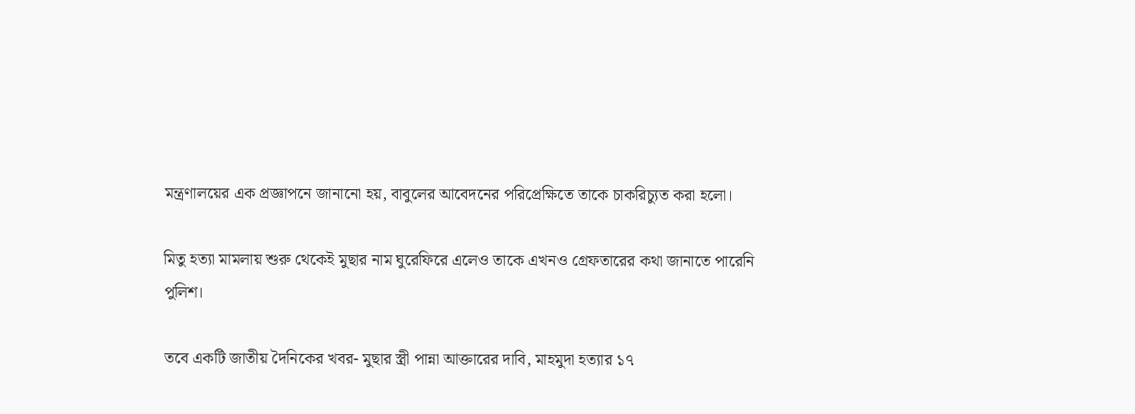মন্ত্রণালয়ের এক প্রজ্ঞাপনে জানানো হয়, বাবুলের আবেদনের পরিপ্রেক্ষিতে তাকে চাকরিচ্যুত করা হলো।

মিতু হত্যা মামলায় শুরু থেকেই মুছার নাম ঘুরেফিরে এলেও তাকে এখনও গ্রেফতারের কথা জানাতে পারেনি পুলিশ।

তবে একটি জাতীয় দৈনিকের খবর- মুছার স্ত্রী পান্না আক্তারের দাবি, মাহমুদা হত্যার ১৭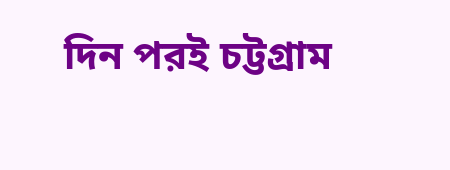দিন পরই চট্টগ্রাম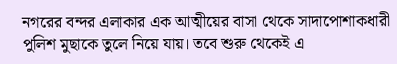নগরের বন্দর এলাকার এক আত্মীয়ের বাসা থেকে সাদাপোশাকধারী পুলিশ মুছাকে তুলে নিয়ে যায়। তবে শুরু থেকেই এ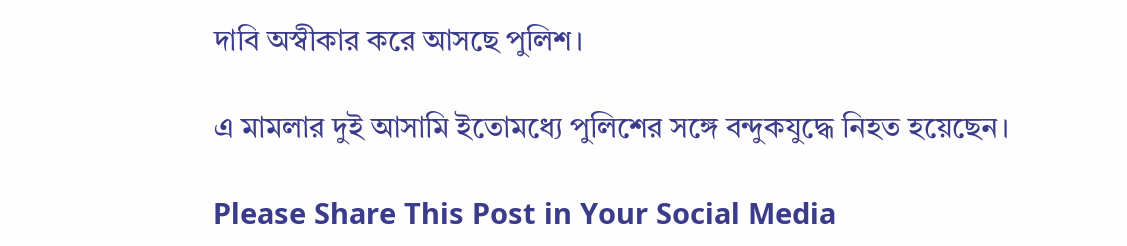দাবি অস্বীকার করে আসছে পুলিশ।

এ মামলার দুই আসামি ইতোমধ্যে পুলিশের সঙ্গে বন্দুকযুদ্ধে নিহত হয়েছেন।

Please Share This Post in Your Social Media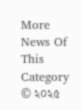More News Of This Category
© ২০২৫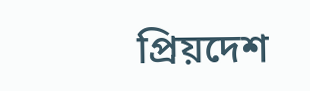প্রিয়দেশ